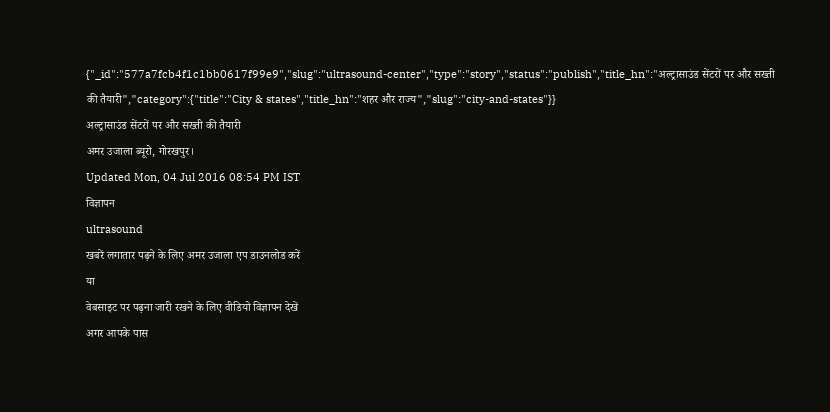{"_id":"577a7fcb4f1c1bb0617f99e9","slug":"ultrasound-center","type":"story","status":"publish","title_hn":"अल्ट्रासाउंड सेंटरों पर और सख्ती की तैयारी","category":{"title":"City & states","title_hn":"शहर और राज्य","slug":"city-and-states"}}
अल्ट्रासाउंड सेंटरों पर और सख्ती की तैयारी
अमर उजाला ब्यूरो, गोरखपुर।
Updated Mon, 04 Jul 2016 08:54 PM IST
विज्ञापन
ultrasound
खबरें लगातार पढ़ने के लिए अमर उजाला एप डाउनलोड करें
या
वेबसाइट पर पढ़ना जारी रखने के लिए वीडियो विज्ञापन देखें
अगर आपके पास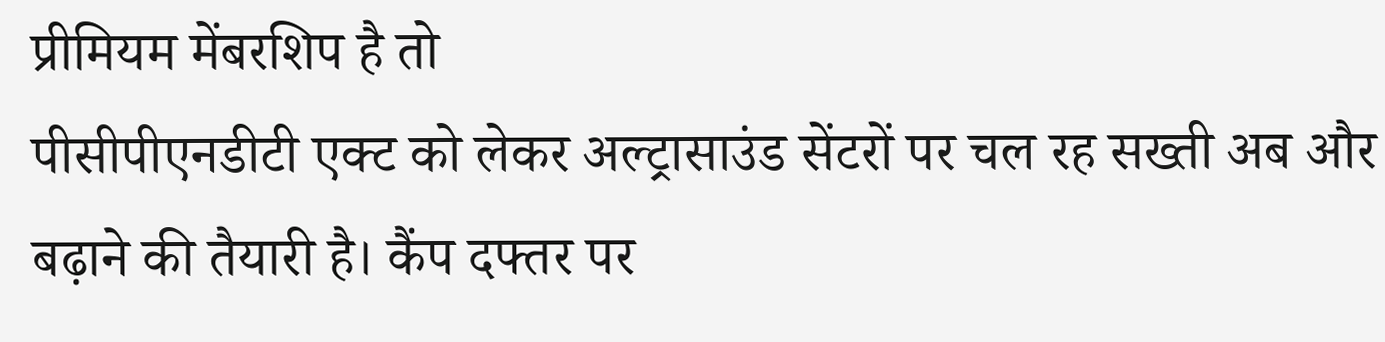प्रीमियम मेंबरशिप है तो
पीसीपीएनडीटी एक्ट को लेकर अल्ट्रासाउंड सेंटरों पर चल रह सख्ती अब और बढ़ाने की तैयारी है। कैंप दफ्तर पर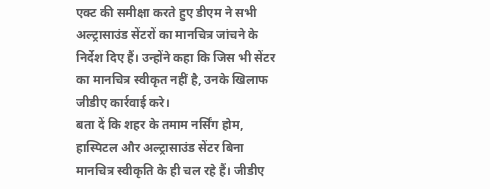एक्ट की समीक्षा करते हुए डीएम ने सभी अल्ट्रासाउंड सेंटरों का मानचित्र जांचने के निर्देश दिए हैं। उन्होंने कहा कि जिस भी सेंटर का मानचित्र स्वीकृत नहीं है, उनके खिलाफ जीडीए कार्रवाई करे।
बता दें कि शहर के तमाम नर्सिंग होम, हास्पिटल और अल्ट्रासाउंड सेंटर बिना मानचित्र स्वीकृति के ही चल रहे हैं। जीडीए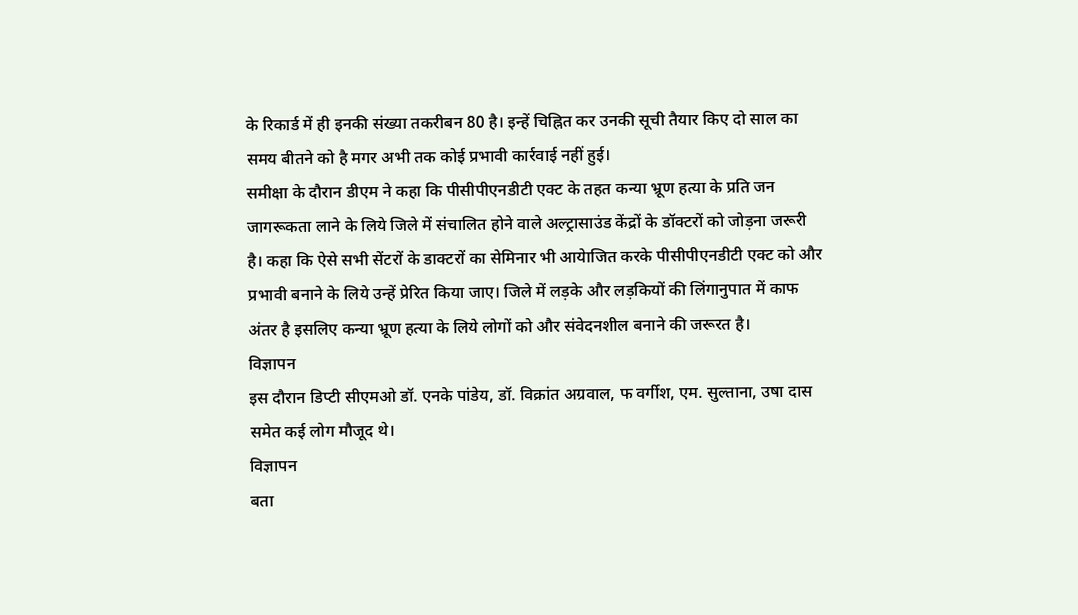के रिकार्ड में ही इनकी संख्या तकरीबन 80 है। इन्हें चिह्नित कर उनकी सूची तैयार किए दो साल का समय बीतने को है मगर अभी तक कोई प्रभावी कार्रवाई नहीं हुई।
समीक्षा के दौरान डीएम ने कहा कि पीसीपीएनडीटी एक्ट के तहत कन्या भ्रूण हत्या के प्रति जन जागरूकता लाने के लिये जिले में संचालित होने वाले अल्ट्रासाउंड केंद्रों के डॉक्टरों को जोड़ना जरूरी है। कहा कि ऐसे सभी सेंटरों के डाक्टरों का सेमिनार भी आयेाजित करके पीसीपीएनडीटी एक्ट को और प्रभावी बनाने के लिये उन्हें प्रेरित किया जाए। जिले में लड़के और लड़कियों की लिंगानुपात में काफ अंतर है इसलिए कन्या भ्रूण हत्या के लिये लोगों को और संवेदनशील बनाने की जरूरत है।
विज्ञापन
इस दौरान डिप्टी सीएमओ डॉ. एनके पांडेय, डॉ. विक्रांत अग्रवाल, फ वर्गीश, एम. सुल्ताना, उषा दास समेत कई लोग मौजूद थे।
विज्ञापन
बता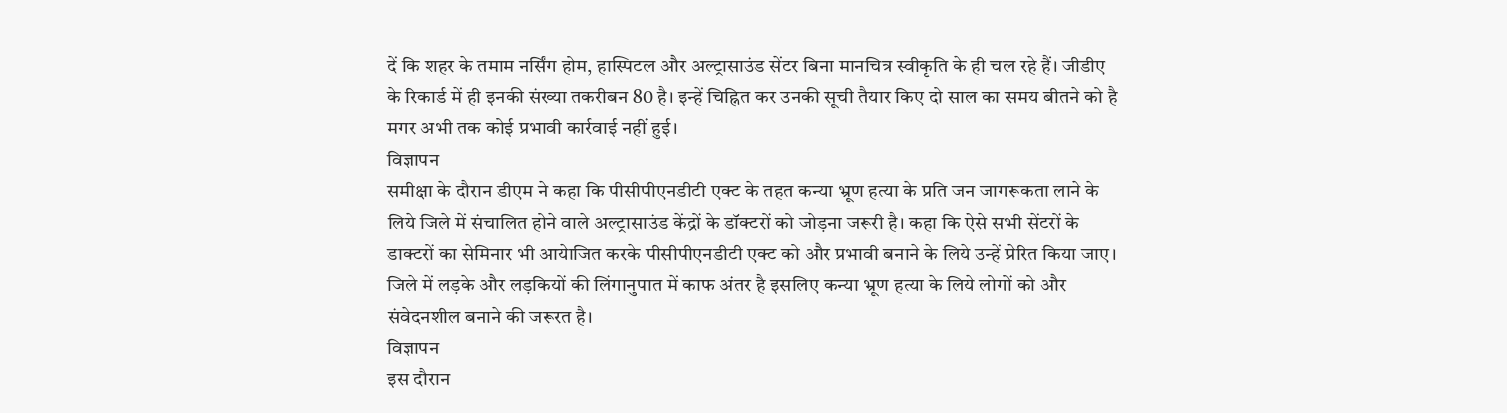दें कि शहर के तमाम नर्सिंग होम, हास्पिटल और अल्ट्रासाउंड सेंटर बिना मानचित्र स्वीकृति के ही चल रहे हैं। जीडीए के रिकार्ड में ही इनकी संख्या तकरीबन 80 है। इन्हें चिह्नित कर उनकी सूची तैयार किए दो साल का समय बीतने को है मगर अभी तक कोई प्रभावी कार्रवाई नहीं हुई।
विज्ञापन
समीक्षा के दौरान डीएम ने कहा कि पीसीपीएनडीटी एक्ट के तहत कन्या भ्रूण हत्या के प्रति जन जागरूकता लाने के लिये जिले में संचालित होने वाले अल्ट्रासाउंड केंद्रों के डॉक्टरों को जोड़ना जरूरी है। कहा कि ऐसे सभी सेंटरों के डाक्टरों का सेमिनार भी आयेाजित करके पीसीपीएनडीटी एक्ट को और प्रभावी बनाने के लिये उन्हें प्रेरित किया जाए। जिले में लड़के और लड़कियों की लिंगानुपात में काफ अंतर है इसलिए कन्या भ्रूण हत्या के लिये लोगों को और संवेदनशील बनाने की जरूरत है।
विज्ञापन
इस दौरान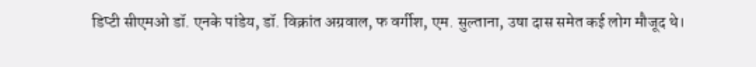डिप्टी सीएमओ डॉ. एनके पांडेय, डॉ. विक्रांत अग्रवाल, फ वर्गीश, एम. सुल्ताना, उषा दास समेत कई लोग मौजूद थे।